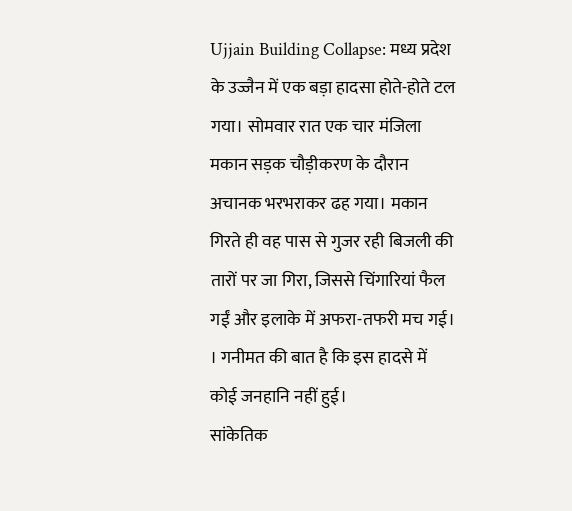Ujjain Building Collapse: मध्य प्रदेश के उज्जैन में एक बड़ा हादसा होते-होते टल गया। सोमवार रात एक चार मंजिला मकान सड़क चौड़ीकरण के दौरान अचानक भरभराकर ढह गया। मकान गिरते ही वह पास से गुजर रही बिजली की तारों पर जा गिरा, जिससे चिंगारियां फैल गईं और इलाके में अफरा-तफरी मच गई। । गनीमत की बात है कि इस हादसे में कोई जनहानि नहीं हुई।
सांकेतिक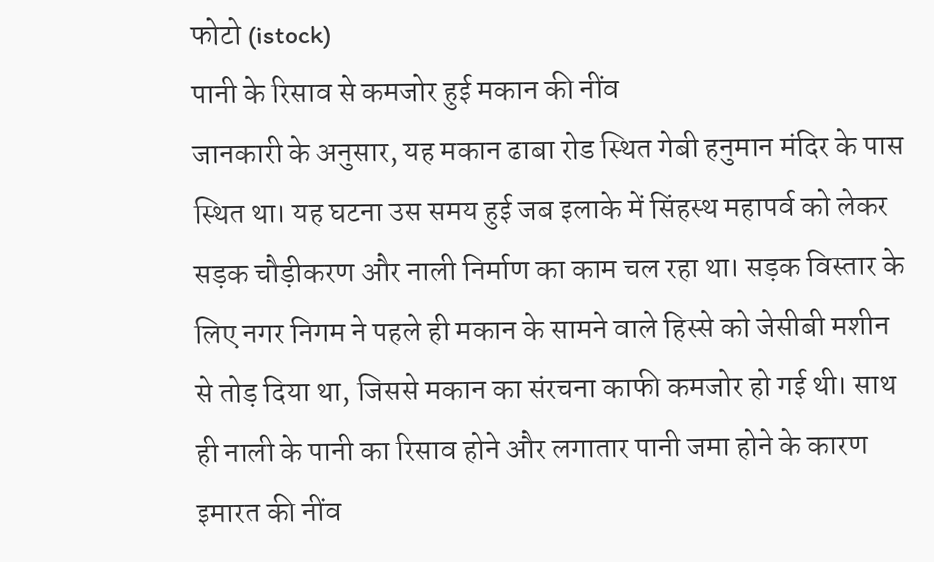फोटो (istock)
पानी के रिसाव से कमजोर हुई मकान की नींव
जानकारी के अनुसार, यह मकान ढाबा रोड स्थित गेबी हनुमान मंदिर के पास स्थित था। यह घटना उस समय हुई जब इलाके में सिंहस्थ महापर्व को लेकर सड़क चौड़ीकरण और नाली निर्माण का काम चल रहा था। सड़क विस्तार के लिए नगर निगम ने पहले ही मकान के सामने वाले हिस्से को जेसीबी मशीन से तोड़ दिया था, जिससे मकान का संरचना काफी कमजोर हो गई थी। साथ ही नाली के पानी का रिसाव होने और लगातार पानी जमा होने के कारण इमारत की नींव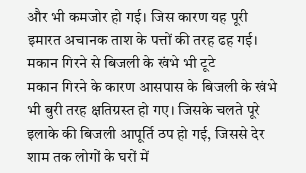और भी कमजोर हो गई। जिस कारण यह पूरी इमारत अचानक ताश के पत्तों की तरह ढह गई।
मकान गिरने से बिजली के खंभे भी टूटे
मकान गिरने के कारण आसपास के बिजली के खंभे भी बुरी तरह क्षतिग्रस्त हो गए। जिसके चलते पूरे इलाके की बिजली आपूर्ति ठप हो गई, जिससे देर शाम तक लोगों के घरों में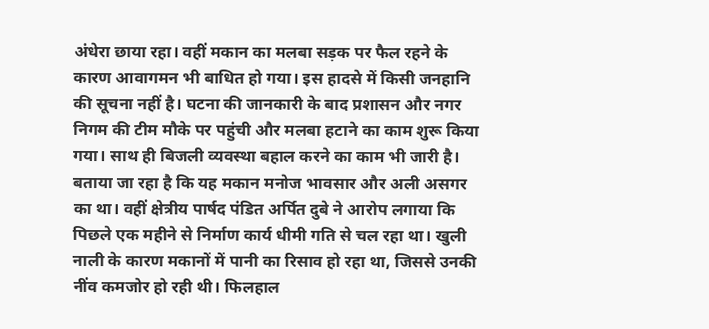अंधेरा छाया रहा। वहीं मकान का मलबा सड़क पर फैल रहने के कारण आवागमन भी बाधित हो गया। इस हादसे में किसी जनहानि की सूचना नहीं है। घटना की जानकारी के बाद प्रशासन और नगर निगम की टीम मौके पर पहुंची और मलबा हटाने का काम शुरू किया गया। साथ ही बिजली व्यवस्था बहाल करने का काम भी जारी है।
बताया जा रहा है कि यह मकान मनोज भावसार और अली असगर का था। वहीं क्षेत्रीय पार्षद पंडित अर्पित दुबे ने आरोप लगाया कि पिछले एक महीने से निर्माण कार्य धीमी गति से चल रहा था। खुली नाली के कारण मकानों में पानी का रिसाव हो रहा था, जिससे उनकी नींव कमजोर हो रही थी। फिलहाल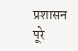प्रशासन पूरे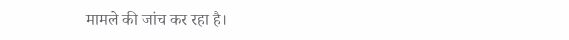मामले की जांच कर रहा है।